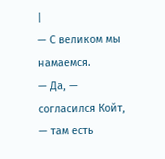|
— С великом мы намаемся.
— Да, — согласился Койт, — там есть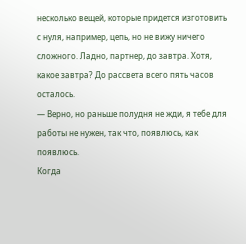несколько вещей, которые придется изготовить с нуля, например, цепь, но не вижу ничего сложного. Ладно, партнер, до завтра. Хотя, какое завтра? До рассвета всего пять часов осталось.
— Верно, но раньше полудня не жди, я тебе для работы не нужен, так что, появлюсь, как появлюсь.
Когда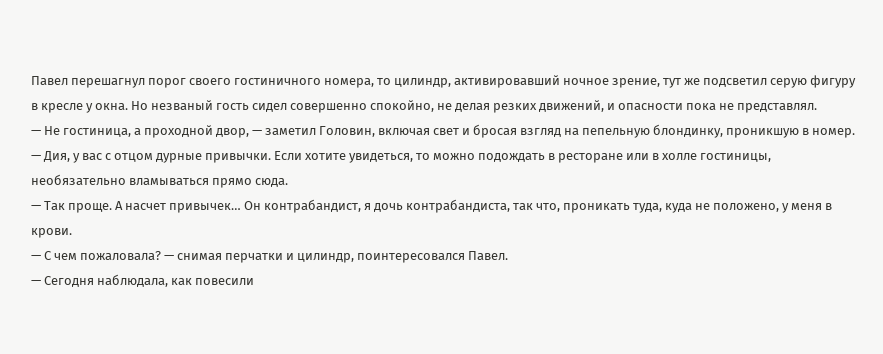Павел перешагнул порог своего гостиничного номера, то цилиндр, активировавший ночное зрение, тут же подсветил серую фигуру в кресле у окна. Но незваный гость сидел совершенно спокойно, не делая резких движений, и опасности пока не представлял.
— Не гостиница, а проходной двор, — заметил Головин, включая свет и бросая взгляд на пепельную блондинку, проникшую в номер. — Дия, у вас с отцом дурные привычки. Если хотите увидеться, то можно подождать в ресторане или в холле гостиницы, необязательно вламываться прямо сюда.
— Так проще. А насчет привычек… Он контрабандист, я дочь контрабандиста, так что, проникать туда, куда не положено, у меня в крови.
— С чем пожаловала? — снимая перчатки и цилиндр, поинтересовался Павел.
— Сегодня наблюдала, как повесили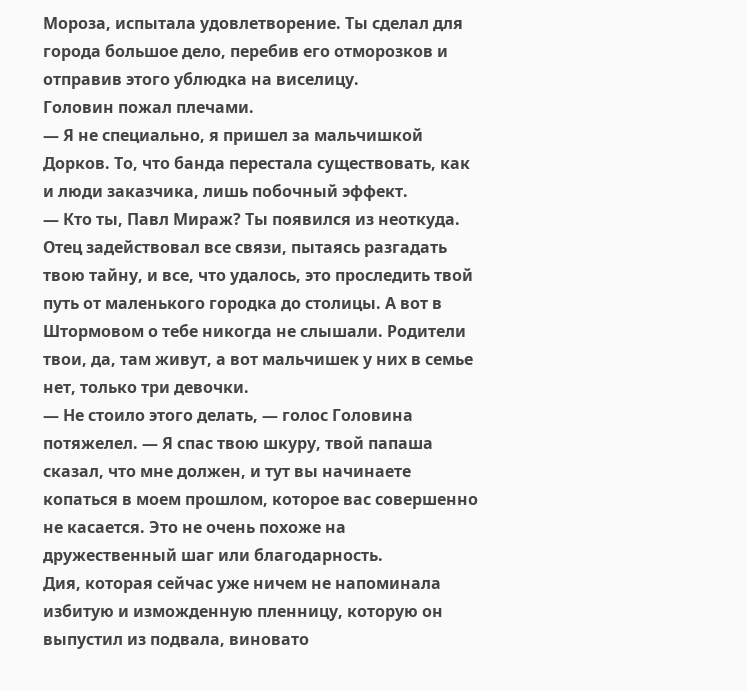Мороза, испытала удовлетворение. Ты сделал для города большое дело, перебив его отморозков и отправив этого ублюдка на виселицу.
Головин пожал плечами.
— Я не специально, я пришел за мальчишкой Дорков. То, что банда перестала существовать, как и люди заказчика, лишь побочный эффект.
— Кто ты, Павл Мираж? Ты появился из неоткуда. Отец задействовал все связи, пытаясь разгадать твою тайну, и все, что удалось, это проследить твой путь от маленького городка до столицы. А вот в Штормовом о тебе никогда не слышали. Родители твои, да, там живут, а вот мальчишек у них в семье нет, только три девочки.
— Не стоило этого делать, — голос Головина потяжелел. — Я спас твою шкуру, твой папаша сказал, что мне должен, и тут вы начинаете копаться в моем прошлом, которое вас совершенно не касается. Это не очень похоже на дружественный шаг или благодарность.
Дия, которая сейчас уже ничем не напоминала избитую и изможденную пленницу, которую он выпустил из подвала, виновато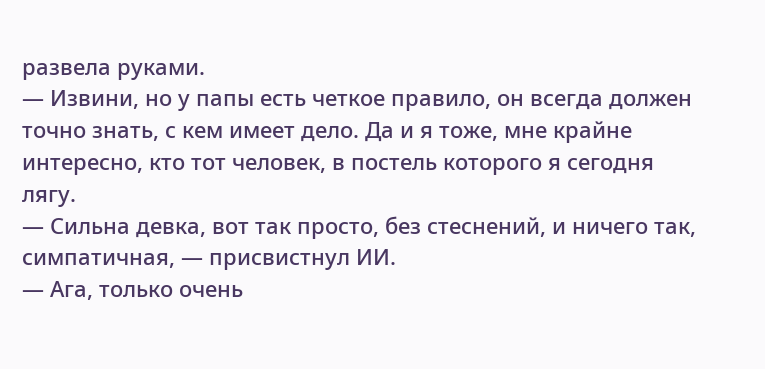развела руками.
— Извини, но у папы есть четкое правило, он всегда должен точно знать, с кем имеет дело. Да и я тоже, мне крайне интересно, кто тот человек, в постель которого я сегодня лягу.
— Сильна девка, вот так просто, без стеснений, и ничего так, симпатичная, — присвистнул ИИ.
— Ага, только очень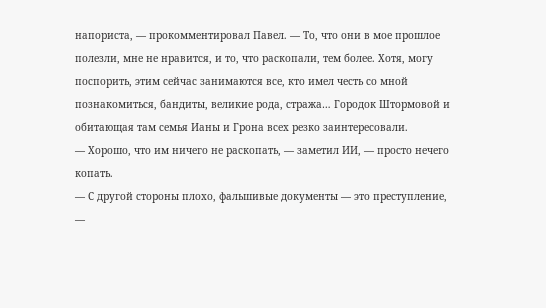напориста, — прокомментировал Павел. — То, что они в мое прошлое полезли, мне не нравится, и то, что раскопали, тем более. Хотя, могу поспорить, этим сейчас занимаются все, кто имел честь со мной познакомиться, бандиты, великие рода, стража… Городок Штормовой и обитающая там семья Ианы и Грона всех резко заинтересовали.
— Хорошо, что им ничего не раскопать, — заметил ИИ, — просто нечего копать.
— С другой стороны плохо, фальшивые документы — это преступление, —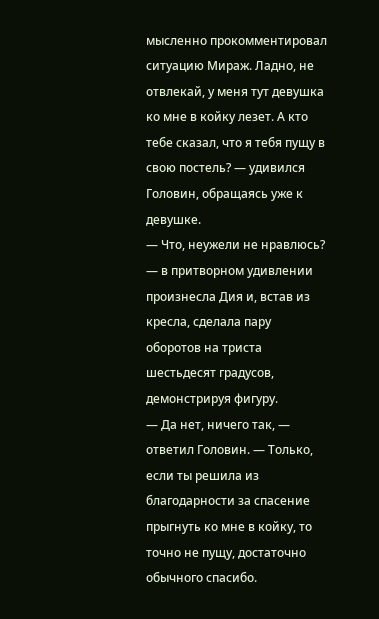мысленно прокомментировал ситуацию Мираж. Ладно, не отвлекай, у меня тут девушка ко мне в койку лезет. А кто тебе сказал, что я тебя пущу в свою постель? — удивился Головин, обращаясь уже к девушке.
— Что, неужели не нравлюсь? — в притворном удивлении произнесла Дия и, встав из кресла, сделала пару оборотов на триста шестьдесят градусов, демонстрируя фигуру.
— Да нет, ничего так, — ответил Головин. — Только, если ты решила из благодарности за спасение прыгнуть ко мне в койку, то точно не пущу, достаточно обычного спасибо.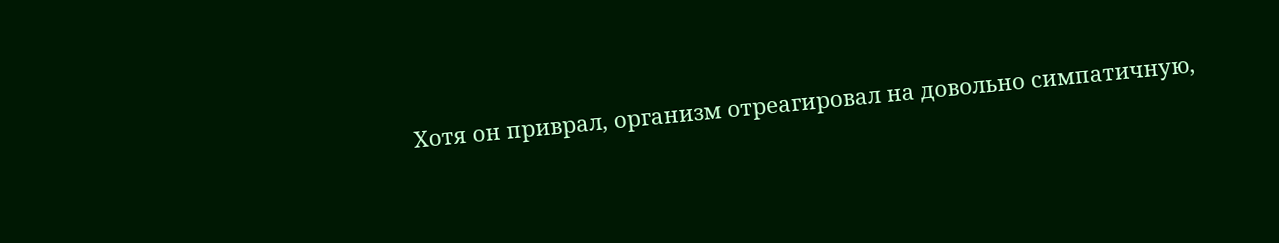Хотя он приврал, организм отреагировал на довольно симпатичную,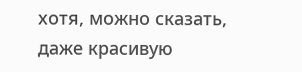хотя, можно сказать, даже красивую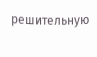решительную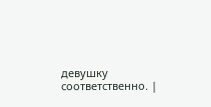девушку соответственно. |